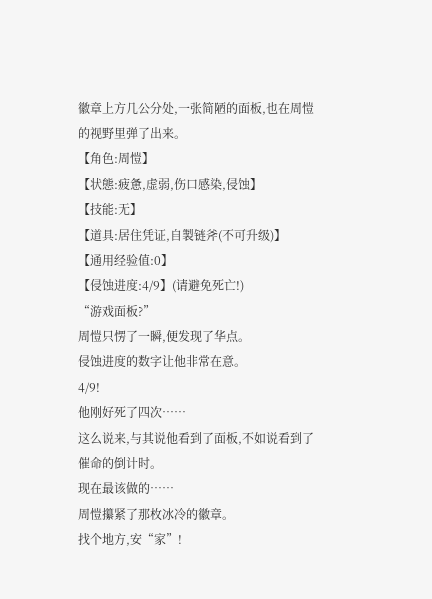徽章上方几公分处,一张简陋的面板,也在周愷的视野里弹了出来。
【角色:周愷】
【状態:疲惫,虚弱,伤口感染,侵蚀】
【技能:无】
【道具:居住凭证,自製链斧(不可升级)】
【通用经验值:0】
【侵蚀进度:4/9】(请避免死亡!)
“游戏面板?”
周愷只愣了一瞬,便发现了华点。
侵蚀进度的数字让他非常在意。
4/9!
他刚好死了四次……
这么说来,与其说他看到了面板,不如说看到了催命的倒计时。
现在最该做的……
周愷攥紧了那枚冰冷的徽章。
找个地方,安“家”!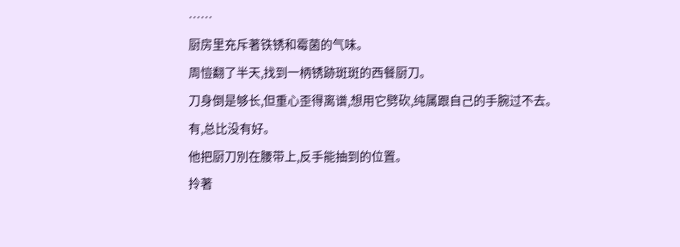……
厨房里充斥著铁锈和霉菌的气味。
周愷翻了半天,找到一柄锈跡斑斑的西餐厨刀。
刀身倒是够长,但重心歪得离谱,想用它劈砍,纯属跟自己的手腕过不去。
有,总比没有好。
他把厨刀別在腰带上,反手能抽到的位置。
拎著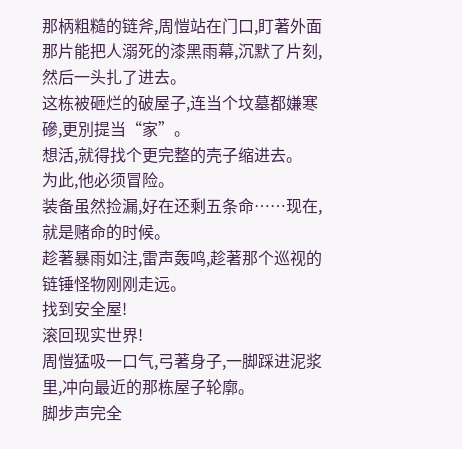那柄粗糙的链斧,周愷站在门口,盯著外面那片能把人溺死的漆黑雨幕,沉默了片刻,然后一头扎了进去。
这栋被砸烂的破屋子,连当个坟墓都嫌寒磣,更別提当“家”。
想活,就得找个更完整的壳子缩进去。
为此,他必须冒险。
装备虽然捡漏,好在还剩五条命……现在,就是赌命的时候。
趁著暴雨如注,雷声轰鸣,趁著那个巡视的链锤怪物刚刚走远。
找到安全屋!
滚回现实世界!
周愷猛吸一口气,弓著身子,一脚踩进泥浆里,冲向最近的那栋屋子轮廓。
脚步声完全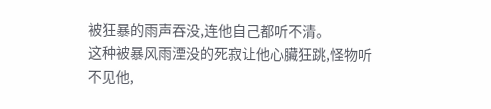被狂暴的雨声吞没,连他自己都听不清。
这种被暴风雨湮没的死寂让他心臟狂跳,怪物听不见他,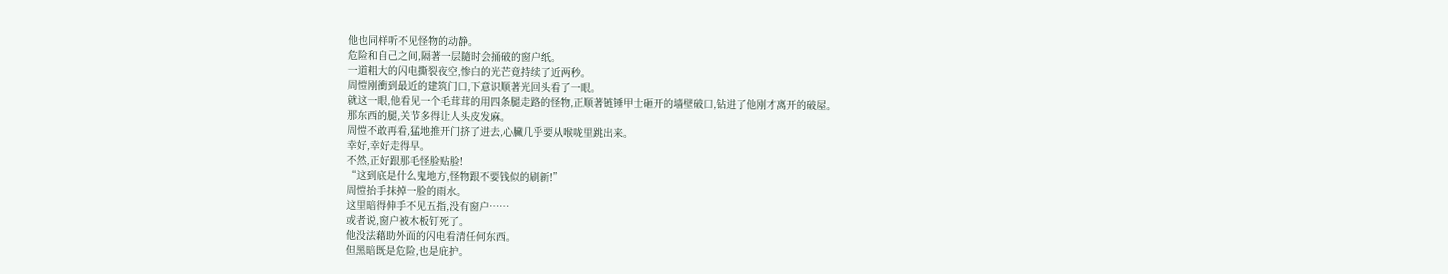他也同样听不见怪物的动静。
危险和自己之间,隔著一层隨时会捅破的窗户纸。
一道粗大的闪电撕裂夜空,惨白的光芒竟持续了近两秒。
周愷刚衝到最近的建筑门口,下意识顺著光回头看了一眼。
就这一眼,他看见一个毛茸茸的用四条腿走路的怪物,正顺著链锤甲士砸开的墙壁破口,钻进了他刚才离开的破屋。
那东西的腿,关节多得让人头皮发麻。
周愷不敢再看,猛地推开门挤了进去,心臟几乎要从喉咙里跳出来。
幸好,幸好走得早。
不然,正好跟那毛怪脸贴脸!
“这到底是什么鬼地方,怪物跟不要钱似的刷新!”
周愷抬手抹掉一脸的雨水。
这里暗得伸手不见五指,没有窗户……
或者说,窗户被木板钉死了。
他没法藉助外面的闪电看清任何东西。
但黑暗既是危险,也是庇护。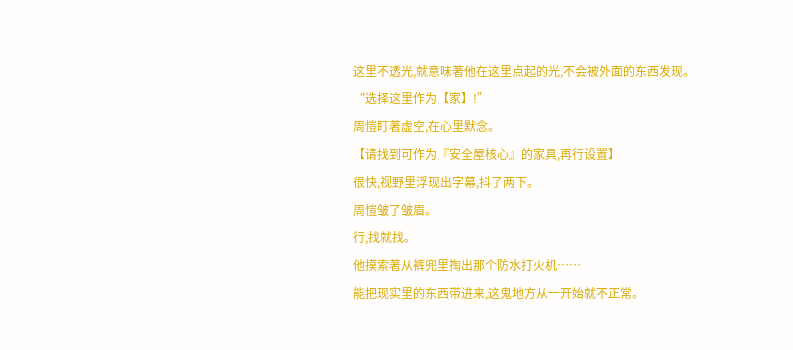这里不透光,就意味著他在这里点起的光,不会被外面的东西发现。
“选择这里作为【家】!”
周愷盯著虚空,在心里默念。
【请找到可作为『安全屋核心』的家具,再行设置】
很快,视野里浮现出字幕,抖了两下。
周愷皱了皱眉。
行,找就找。
他摸索著从裤兜里掏出那个防水打火机……
能把现实里的东西带进来,这鬼地方从一开始就不正常。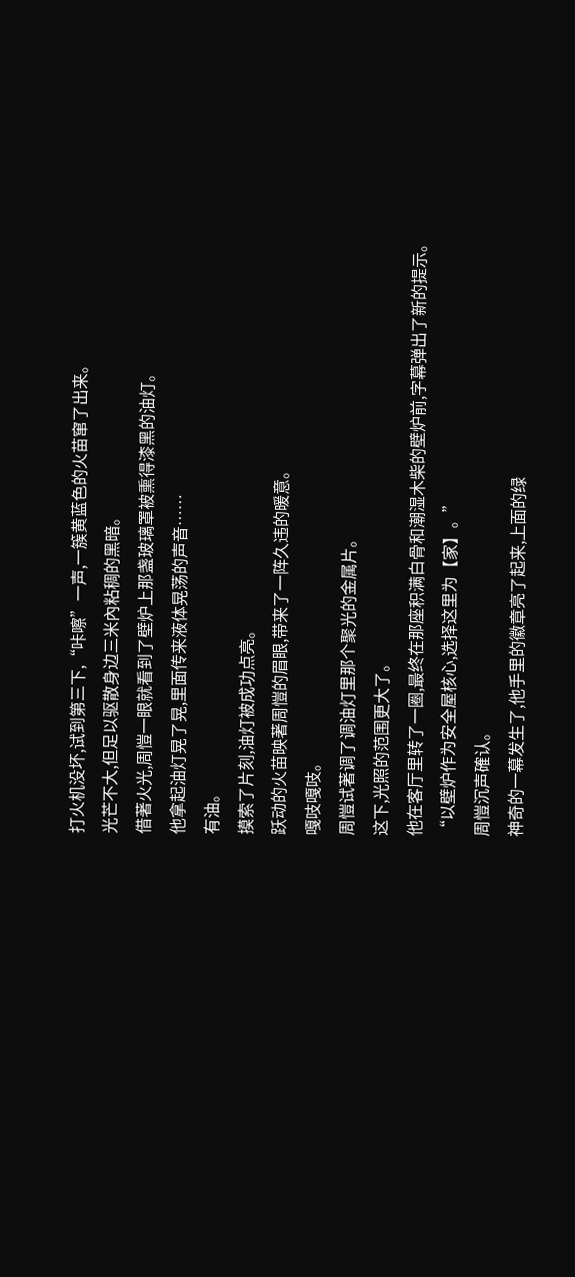打火机没坏,试到第三下,“咔嚓”一声,一簇黄蓝色的火苗窜了出来。
光芒不大,但足以驱散身边三米內粘稠的黑暗。
借著火光,周愷一眼就看到了壁炉上那盏玻璃罩被熏得漆黑的油灯。
他拿起油灯晃了晃,里面传来液体晃荡的声音……
有油。
摸索了片刻,油灯被成功点亮。
跃动的火苗映著周愷的眉眼,带来了一阵久违的暖意。
嘎吱嘎吱。
周愷试著调了调油灯里那个聚光的金属片。
这下,光照的范围更大了。
他在客厅里转了一圈,最终在那座积满白骨和潮湿木柴的壁炉前,字幕弹出了新的提示。
“以壁炉作为安全屋核心,选择这里为【家】。”
周愷沉声確认。
神奇的一幕发生了,他手里的徽章亮了起来,上面的绿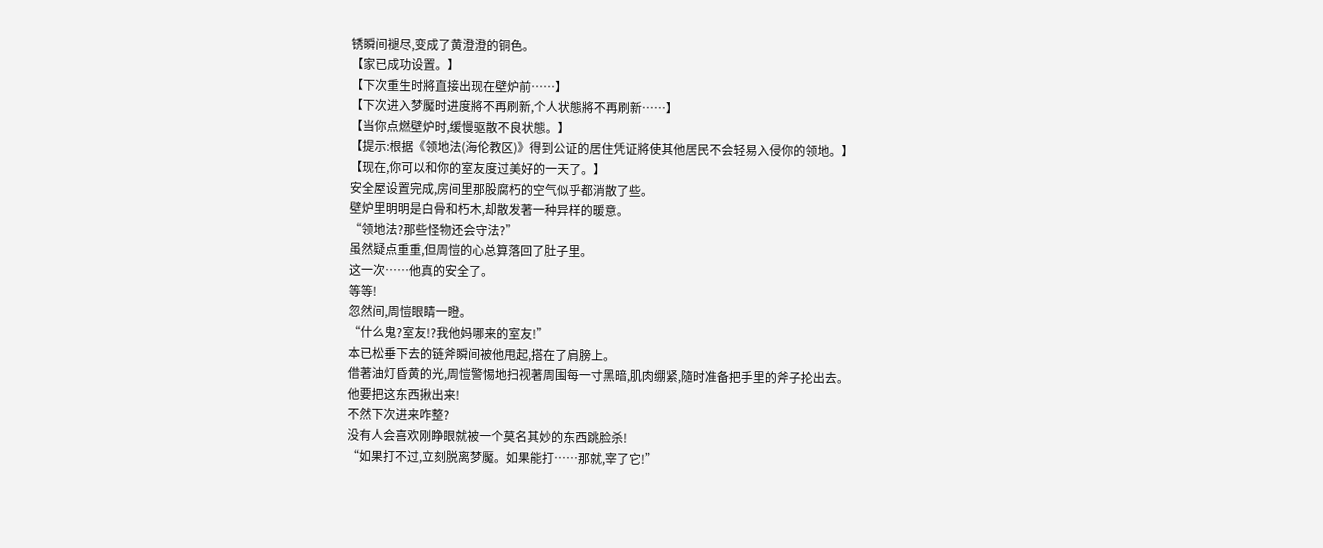锈瞬间褪尽,变成了黄澄澄的铜色。
【家已成功设置。】
【下次重生时將直接出现在壁炉前……】
【下次进入梦魘时进度將不再刷新,个人状態將不再刷新……】
【当你点燃壁炉时,缓慢驱散不良状態。】
【提示:根据《领地法(海伦教区)》得到公证的居住凭证將使其他居民不会轻易入侵你的领地。】
【现在,你可以和你的室友度过美好的一天了。】
安全屋设置完成,房间里那股腐朽的空气似乎都消散了些。
壁炉里明明是白骨和朽木,却散发著一种异样的暖意。
“领地法?那些怪物还会守法?”
虽然疑点重重,但周愷的心总算落回了肚子里。
这一次……他真的安全了。
等等!
忽然间,周愷眼睛一瞪。
“什么鬼?室友!?我他妈哪来的室友!”
本已松垂下去的链斧瞬间被他甩起,搭在了肩膀上。
借著油灯昏黄的光,周愷警惕地扫视著周围每一寸黑暗,肌肉绷紧,隨时准备把手里的斧子抡出去。
他要把这东西揪出来!
不然下次进来咋整?
没有人会喜欢刚睁眼就被一个莫名其妙的东西跳脸杀!
“如果打不过,立刻脱离梦魘。如果能打……那就,宰了它!”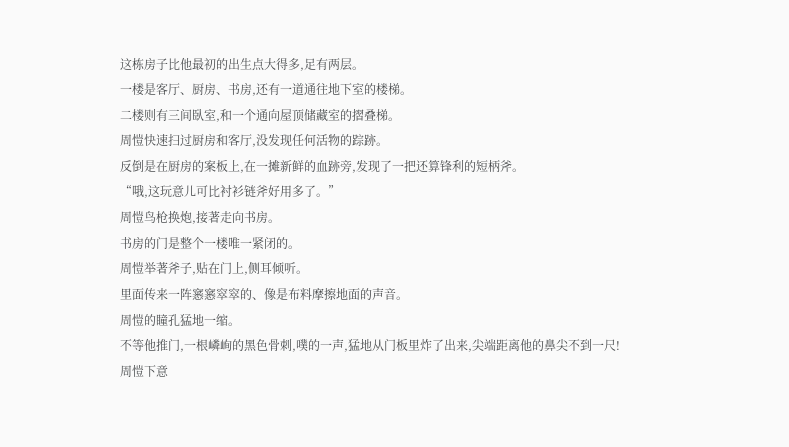这栋房子比他最初的出生点大得多,足有两层。
一楼是客厅、厨房、书房,还有一道通往地下室的楼梯。
二楼则有三间臥室,和一个通向屋顶储藏室的摺叠梯。
周愷快速扫过厨房和客厅,没发现任何活物的踪跡。
反倒是在厨房的案板上,在一摊新鲜的血跡旁,发现了一把还算锋利的短柄斧。
“哦,这玩意儿可比衬衫链斧好用多了。”
周愷鸟枪换炮,接著走向书房。
书房的门是整个一楼唯一紧闭的。
周愷举著斧子,贴在门上,侧耳倾听。
里面传来一阵窸窸窣窣的、像是布料摩擦地面的声音。
周愷的瞳孔猛地一缩。
不等他推门,一根嶙峋的黑色骨刺,噗的一声,猛地从门板里炸了出来,尖端距离他的鼻尖不到一尺!
周愷下意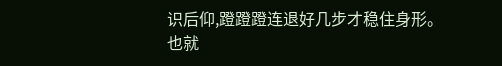识后仰,蹬蹬蹬连退好几步才稳住身形。
也就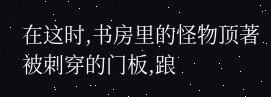在这时,书房里的怪物顶著被刺穿的门板,踉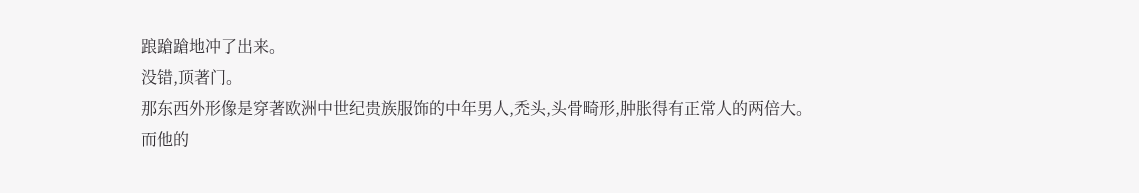踉蹌蹌地冲了出来。
没错,顶著门。
那东西外形像是穿著欧洲中世纪贵族服饰的中年男人,禿头,头骨畸形,肿胀得有正常人的两倍大。
而他的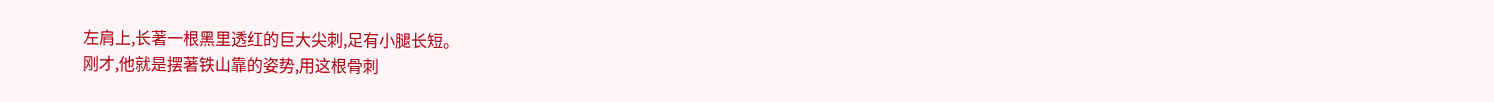左肩上,长著一根黑里透红的巨大尖刺,足有小腿长短。
刚才,他就是摆著铁山靠的姿势,用这根骨刺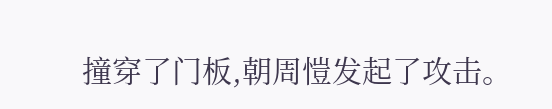撞穿了门板,朝周愷发起了攻击。